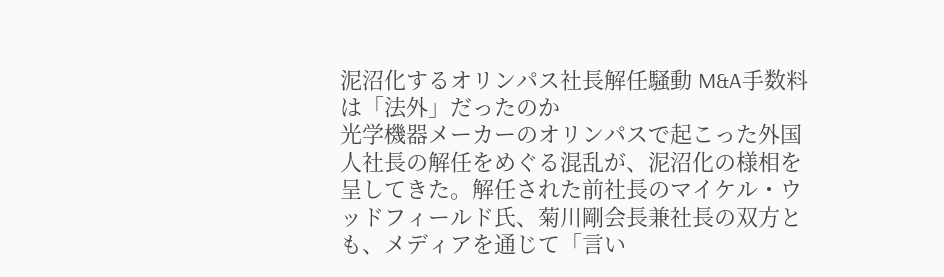泥沼化するオリンパス社長解任騒動 M&A手数料は「法外」だったのか
光学機器メーカーのオリンパスで起こった外国人社長の解任をめぐる混乱が、泥沼化の様相を呈してきた。解任された前社長のマイケル・ウッドフィールド氏、菊川剛会長兼社長の双方とも、メディアを通じて「言い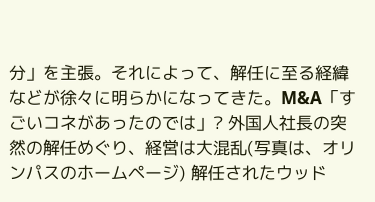分」を主張。それによって、解任に至る経緯などが徐々に明らかになってきた。M&A「すごいコネがあったのでは」? 外国人社長の突然の解任めぐり、経営は大混乱(写真は、オリンパスのホームページ) 解任されたウッド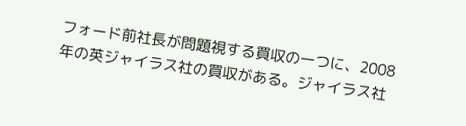フォード前社長が問題視する買収の一つに、2008年の英ジャイラス社の買収がある。ジャイラス社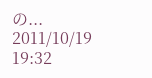の...
2011/10/19 19:32